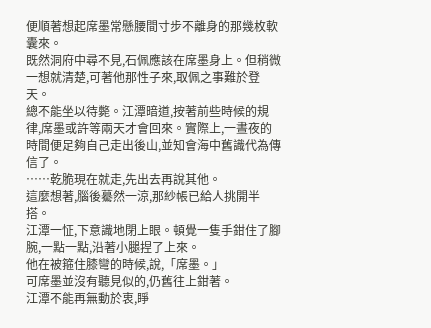便順著想起席墨常懸腰間寸步不離身的那幾枚軟囊來。
既然洞府中尋不見,石佩應該在席墨身上。但稍微一想就清楚,可著他那性子來,取佩之事難於登天。
總不能坐以待斃。江潭暗道,按著前些時候的規律,席墨或許等兩天才會回來。實際上,一晝夜的時間便足夠自己走出後山,並知會海中舊識代為傳信了。
……乾脆現在就走,先出去再說其他。
這麼想著,腦後驀然一涼,那紗帳已給人挑開半搭。
江潭一怔,下意識地閉上眼。頓覺一隻手鉗住了腳腕,一點一點,沿著小腿捏了上來。
他在被箍住膝彎的時候,說,「席墨。」
可席墨並沒有聽見似的,仍舊往上鉗著。
江潭不能再無動於衷,睜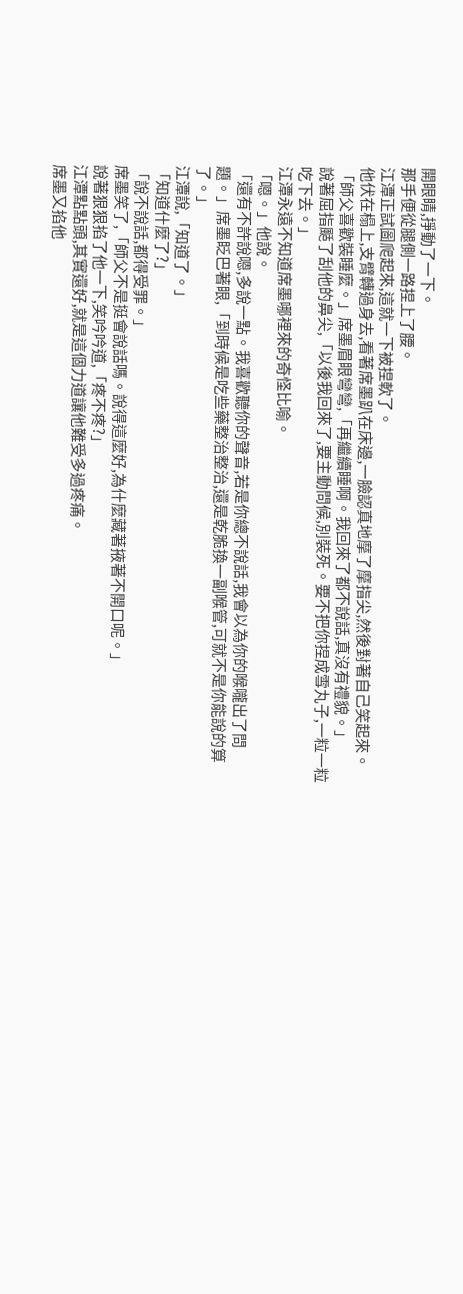開眼睛,掙動了一下。
那手便從腿側一路捏上了腰。
江潭正試圖爬起來,這就一下被捏軟了。
他伏在榻上,支臂轉過身去,看著席墨趴在床邊,一臉認真地摩了摩指尖,然後對著自己笑起來。
「師父喜歡裝睡麼。」席墨眉眼彎彎,「再繼續睡啊。我回來了都不說話,真沒有禮貌。」
說著屈指颳了刮他的鼻尖,「以後我回來了,要主動問候,別裝死。要不把你捏成雪丸子,一粒一粒吃下去。」
江潭永遠不知道席墨哪裡來的奇怪比喻。
「嗯。」他說。
「還有不許說嗯,多說一點。我喜歡聽你的聲音,若是你總不說話,我會以為你的喉嚨出了問題。」席墨眨巴著眼,「到時候是吃些藥整治整治,還是乾脆換一副喉管,可就不是你能說的算了。」
江潭說,「知道了。」
「知道什麼了?」
「說不說話,都得受罪。」
席墨笑了,「師父不是挺會說話嗎。說得這麼好,為什麼藏著掖著不開口呢。」
說著狠狠掐了他一下,笑吟吟道,「疼不疼?」
江潭點點頭,其實還好,就是這個力道讓他難受多過疼痛。
席墨又掐他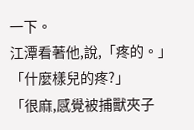一下。
江潭看著他,說,「疼的。」
「什麼樣兒的疼?」
「很麻,感覺被捕獸夾子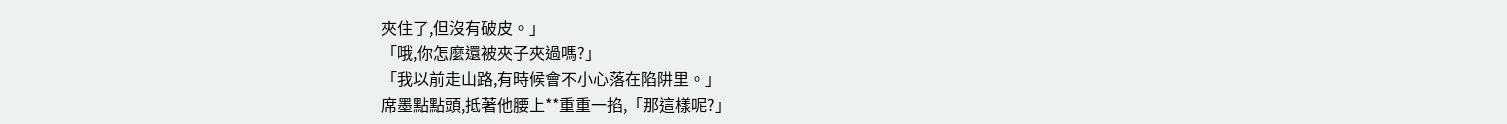夾住了,但沒有破皮。」
「哦,你怎麼還被夾子夾過嗎?」
「我以前走山路,有時候會不小心落在陷阱里。」
席墨點點頭,抵著他腰上**重重一掐,「那這樣呢?」